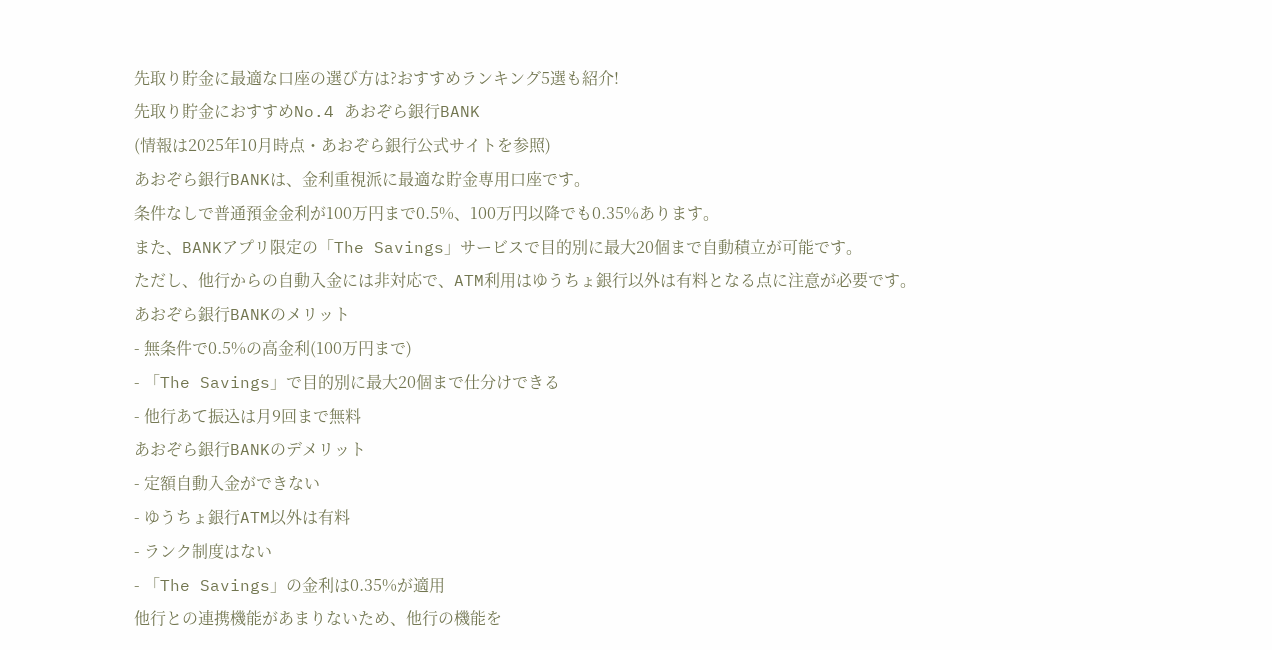先取り貯金に最適な口座の選び方は?おすすめランキング5選も紹介!
先取り貯金におすすめNo.4 あおぞら銀行BANK
(情報は2025年10月時点・あおぞら銀行公式サイトを参照)
あおぞら銀行BANKは、金利重視派に最適な貯金専用口座です。
条件なしで普通預金金利が100万円まで0.5%、100万円以降でも0.35%あります。
また、BANKアプリ限定の「The Savings」サービスで目的別に最大20個まで自動積立が可能です。
ただし、他行からの自動入金には非対応で、ATM利用はゆうちょ銀行以外は有料となる点に注意が必要です。
あおぞら銀行BANKのメリット
- 無条件で0.5%の高金利(100万円まで)
- 「The Savings」で目的別に最大20個まで仕分けできる
- 他行あて振込は月9回まで無料
あおぞら銀行BANKのデメリット
- 定額自動入金ができない
- ゆうちょ銀行ATM以外は有料
- ランク制度はない
- 「The Savings」の金利は0.35%が適用
他行との連携機能があまりないため、他行の機能を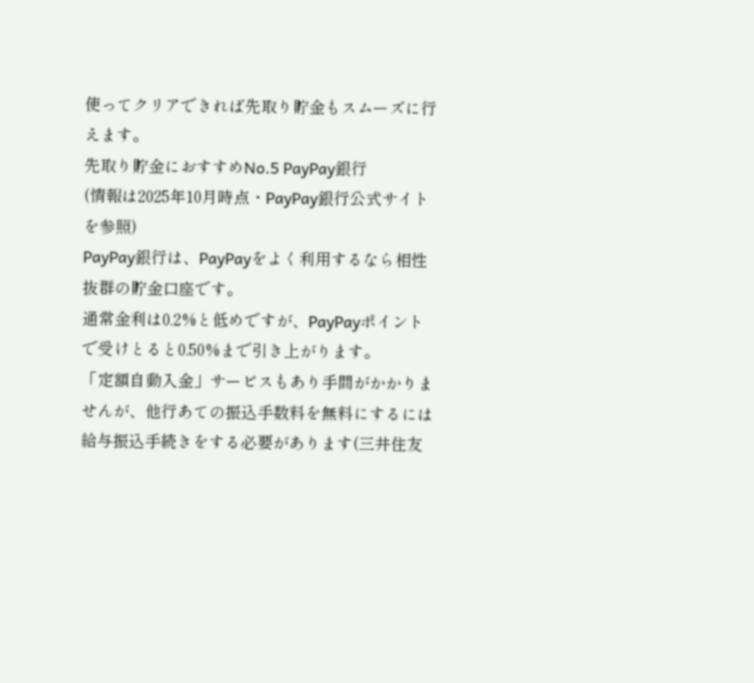使ってクリアできれば先取り貯金もスムーズに行えます。
先取り貯金におすすめNo.5 PayPay銀行
(情報は2025年10月時点・PayPay銀行公式サイトを参照)
PayPay銀行は、PayPayをよく利用するなら相性抜群の貯金口座です。
通常金利は0.2%と低めですが、PayPayポイントで受けとると0.50%まで引き上がります。
「定額自動入金」サービスもあり手間がかかりませんが、他行あての振込手数料を無料にするには給与振込手続きをする必要があります(三井住友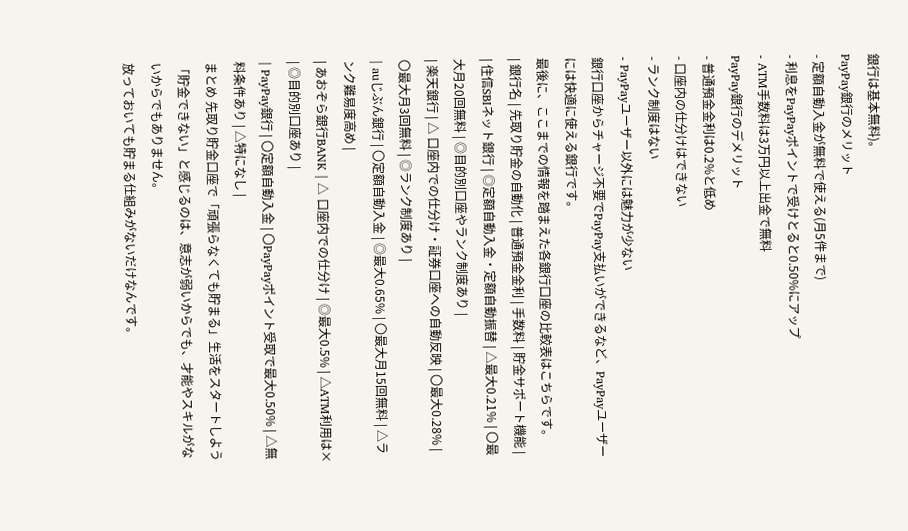銀行は基本無料)。
PayPay銀行のメリット
- 定額自動入金が無料で使える(月5件まで)
- 利息をPayPayポイントで受けとると0.50%にアップ
- ATM手数料は3万円以上出金で無料
PayPay銀行のデメリット
- 普通預金金利は0.2%と低め
- 口座内の仕分けはできない
- ランク制度はない
- PayPayユーザー以外には魅力が少ない
銀行口座からチャージ不要でPayPay支払いができるなど、PayPayユーザーには快適に使える銀行です。
最後に、ここまでの情報を踏まえた各銀行口座の比較表はこちらです。
| 銀行名 | 先取り貯金の自動化 | 普通預金金利 | 手数料 | 貯金サポート機能 |
| 住信SBIネット銀行 | ◎定額自動入金・定額自動振替 | △最大0.21% | 〇最大月20回無料 | ◎目的別口座やランク制度あり |
| 楽天銀行 | △ 口座内での仕分け・証券口座への自動反映 | 〇最大0.28% | 〇最大月3回無料 | ◎ランク制度あり |
| auじぶん銀行 | 〇定額自動入金 | ◎最大0.65% | 〇最大月15回無料 | △ランク難易度高め |
| あおぞら銀行BANK | △ 口座内での仕分け | ◎最大0.5% | △ATM利用は× | ◎目的別口座あり |
| PayPay銀行 | 〇定額自動入金 | 〇PayPayポイント受取で最大0.50% | △無料条件あり | △特になし |
まとめ 先取り貯金口座で「頑張らなくても貯まる」生活をスタートしよう
「貯金できない」と感じるのは、意志が弱いからでも、才能やスキルがないからでもありません。
放っておいても貯まる仕組みがないだけなんです。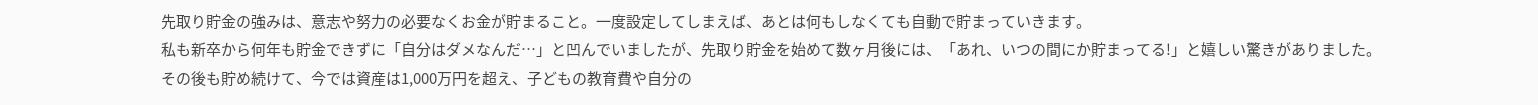先取り貯金の強みは、意志や努力の必要なくお金が貯まること。一度設定してしまえば、あとは何もしなくても自動で貯まっていきます。
私も新卒から何年も貯金できずに「自分はダメなんだ…」と凹んでいましたが、先取り貯金を始めて数ヶ月後には、「あれ、いつの間にか貯まってる!」と嬉しい驚きがありました。
その後も貯め続けて、今では資産は1,000万円を超え、子どもの教育費や自分の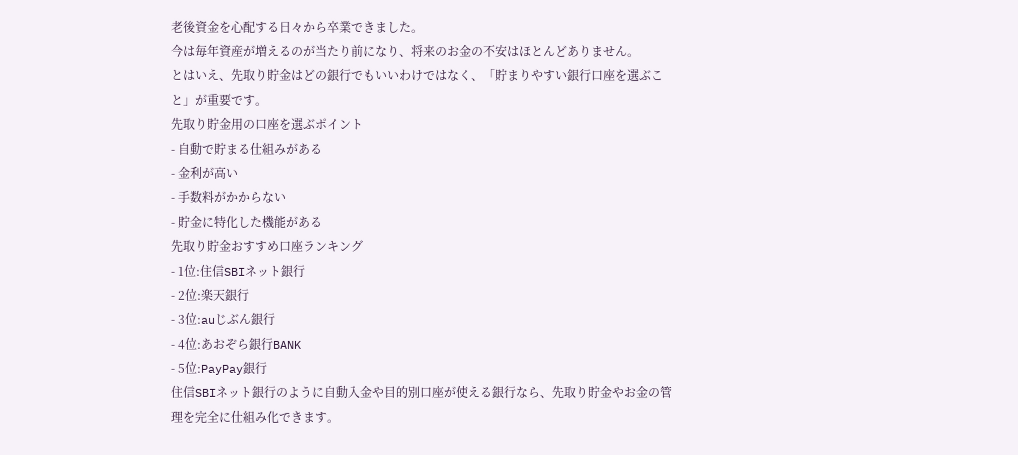老後資金を心配する日々から卒業できました。
今は毎年資産が増えるのが当たり前になり、将来のお金の不安はほとんどありません。
とはいえ、先取り貯金はどの銀行でもいいわけではなく、「貯まりやすい銀行口座を選ぶこと」が重要です。
先取り貯金用の口座を選ぶポイント
- 自動で貯まる仕組みがある
- 金利が高い
- 手数料がかからない
- 貯金に特化した機能がある
先取り貯金おすすめ口座ランキング
- 1位:住信SBIネット銀行
- 2位:楽天銀行
- 3位:auじぶん銀行
- 4位:あおぞら銀行BANK
- 5位:PayPay銀行
住信SBIネット銀行のように自動入金や目的別口座が使える銀行なら、先取り貯金やお金の管理を完全に仕組み化できます。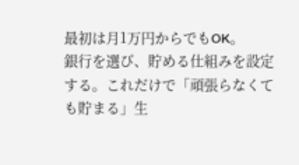最初は月1万円からでもOK。
銀行を選び、貯める仕組みを設定する。これだけで「頑張らなくても貯まる」生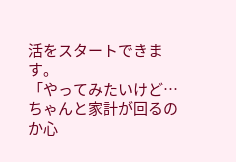活をスタートできます。
「やってみたいけど…ちゃんと家計が回るのか心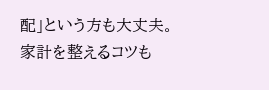配」という方も大丈夫。家計を整えるコツも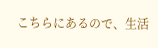こちらにあるので、生活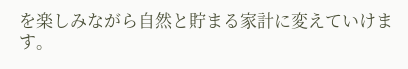を楽しみながら自然と貯まる家計に変えていけます。